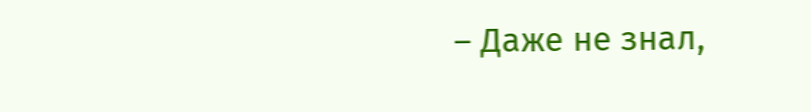– Даже не знал,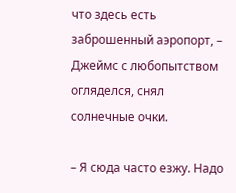что здесь есть заброшенный аэропорт, – Джеймс с любопытством огляделся, снял солнечные очки.

– Я сюда часто езжу. Надо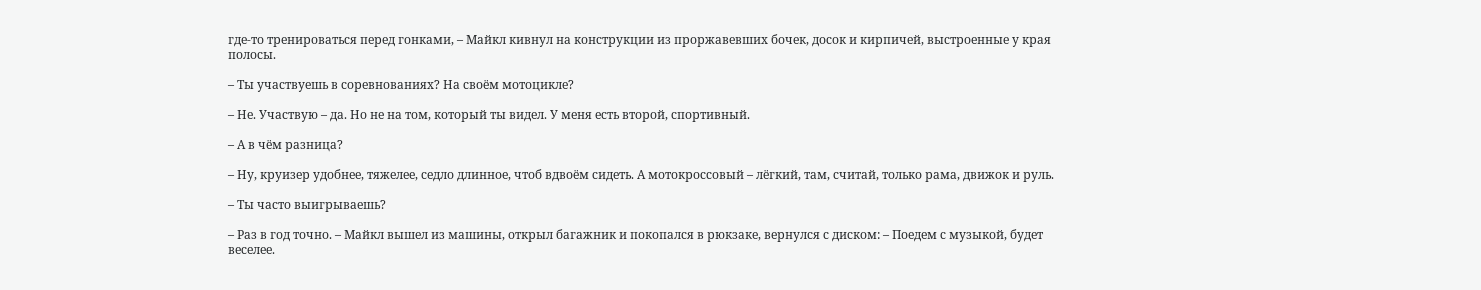где-то тренироваться перед гонками, – Майкл кивнул на конструкции из проржавевших бочек, досок и кирпичей, выстроенные у края полосы.

– Ты участвуешь в соревнованиях? На своём мотоцикле?

– Не. Участвую – да. Но не на том, который ты видел. У меня есть второй, спортивный.

– А в чём разница?

– Ну, круизер удобнее, тяжелее, седло длинное, чтоб вдвоём сидеть. А мотокроссовый – лёгкий, там, считай, только рама, движок и руль.

– Ты часто выигрываешь?

– Раз в год точно. – Майкл вышел из машины, открыл багажник и покопался в рюкзаке, вернулся с диском: – Поедем с музыкой, будет веселее.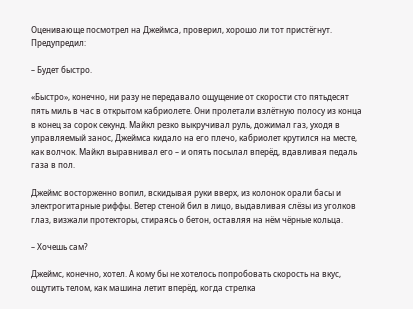Оценивающе посмотрел на Джеймса, проверил, хорошо ли тот пристёгнут. Предупредил:

– Будет быстро.

«Быстро», конечно, ни разу не передавало ощущение от скорости сто пятьдесят пять миль в час в открытом кабриолете. Они пролетали взлётную полосу из конца в конец за сорок секунд. Майкл резко выкручивал руль, дожимал газ, уходя в управляемый занос, Джеймса кидало на его плечо, кабриолет крутился на месте, как волчок. Майкл выравнивал его – и опять посылал вперёд, вдавливая педаль газа в пол.

Джеймс восторженно вопил, вскидывая руки вверх, из колонок орали басы и электрогитарные риффы. Ветер стеной бил в лицо, выдавливая слёзы из уголков глаз, визжали протекторы, стираясь о бетон, оставляя на нём чёрные кольца.

– Хочешь сам?

Джеймс, конечно, хотел. А кому бы не хотелось попробовать скорость на вкус, ощутить телом, как машина летит вперёд, когда стрелка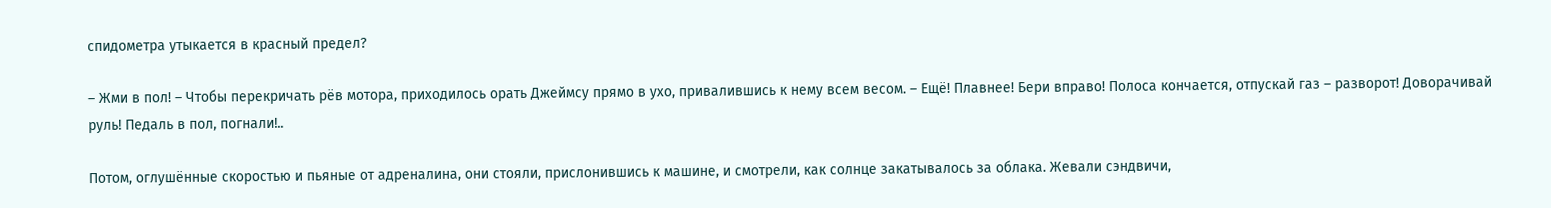спидометра утыкается в красный предел?

– Жми в пол! – Чтобы перекричать рёв мотора, приходилось орать Джеймсу прямо в ухо, привалившись к нему всем весом. – Ещё! Плавнее! Бери вправо! Полоса кончается, отпускай газ – разворот! Доворачивай руль! Педаль в пол, погнали!..

Потом, оглушённые скоростью и пьяные от адреналина, они стояли, прислонившись к машине, и смотрели, как солнце закатывалось за облака. Жевали сэндвичи,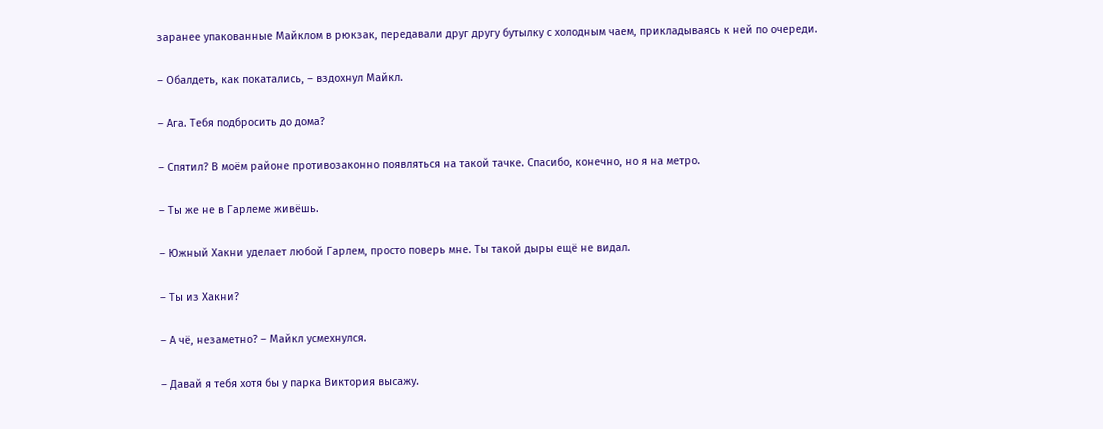заранее упакованные Майклом в рюкзак, передавали друг другу бутылку с холодным чаем, прикладываясь к ней по очереди.

– Обалдеть, как покатались, – вздохнул Майкл.

– Ага. Тебя подбросить до дома?

– Спятил? В моём районе противозаконно появляться на такой тачке. Спасибо, конечно, но я на метро.

– Ты же не в Гарлеме живёшь.

– Южный Хакни уделает любой Гарлем, просто поверь мне. Ты такой дыры ещё не видал.

– Ты из Хакни?

– А чё, незаметно? – Майкл усмехнулся.

– Давай я тебя хотя бы у парка Виктория высажу.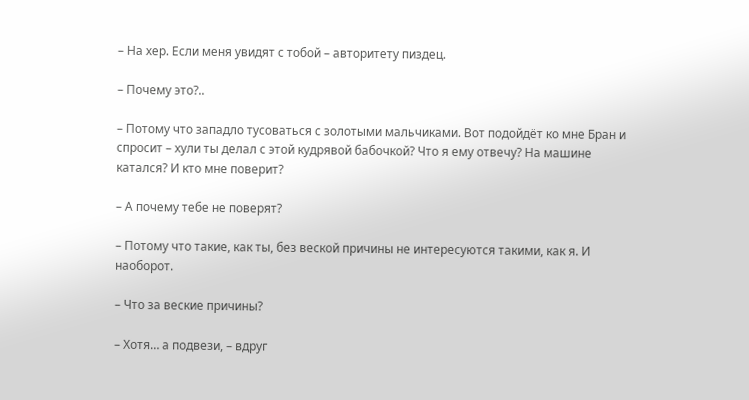– На хер. Если меня увидят с тобой – авторитету пиздец.

– Почему это?..

– Потому что западло тусоваться с золотыми мальчиками. Вот подойдёт ко мне Бран и спросит – хули ты делал с этой кудрявой бабочкой? Что я ему отвечу? На машине катался? И кто мне поверит?

– А почему тебе не поверят?

– Потому что такие, как ты, без веской причины не интересуются такими, как я. И наоборот.

– Что за веские причины?

– Хотя… а подвези, – вдруг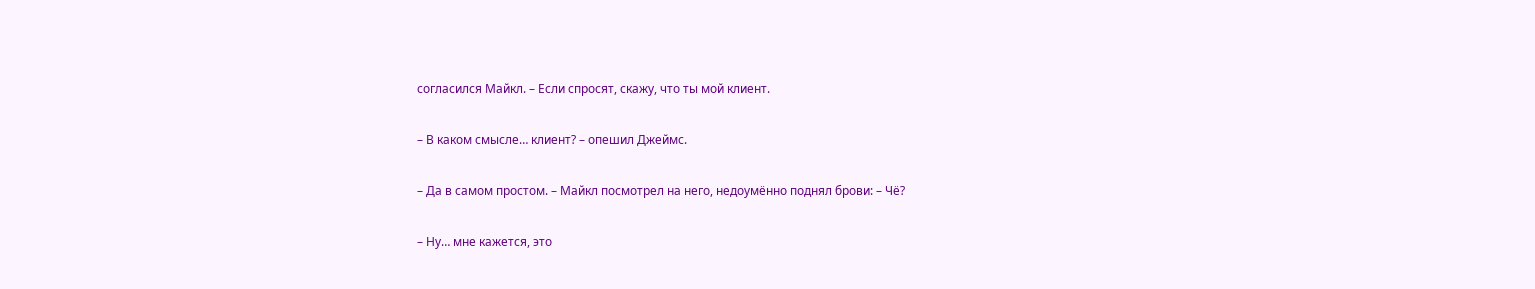согласился Майкл. – Если спросят, скажу, что ты мой клиент.

– В каком смысле… клиент? – опешил Джеймс.

– Да в самом простом. – Майкл посмотрел на него, недоумённо поднял брови: – Чё?

– Ну… мне кажется, это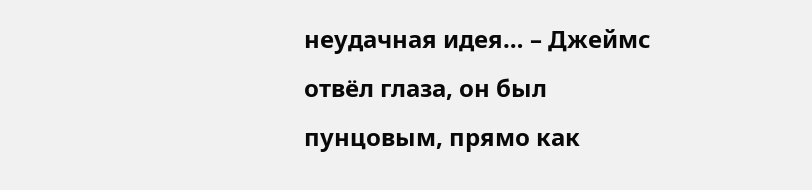неудачная идея… – Джеймс отвёл глаза, он был пунцовым, прямо как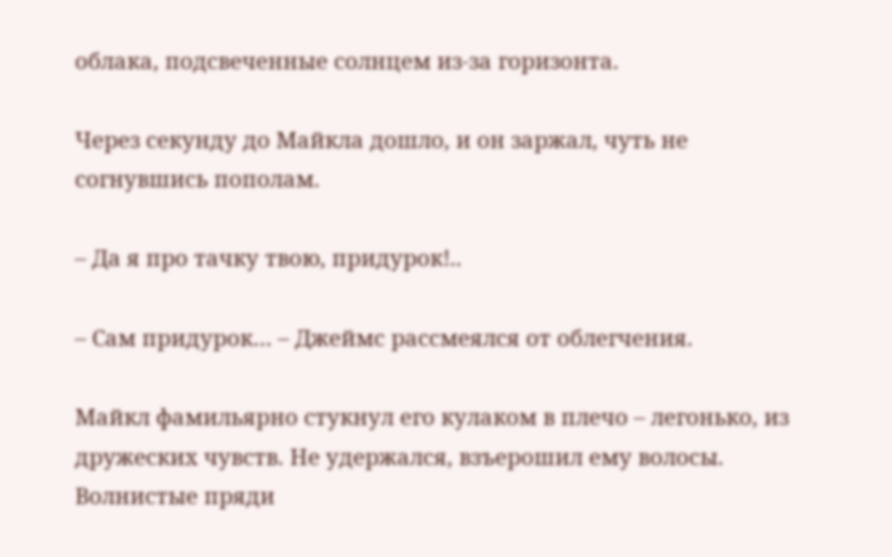облака, подсвеченные солнцем из-за горизонта.

Через секунду до Майкла дошло, и он заржал, чуть не согнувшись пополам.

– Да я про тачку твою, придурок!..

– Сам придурок… – Джеймс рассмеялся от облегчения.

Майкл фамильярно стукнул его кулаком в плечо – легонько, из дружеских чувств. Не удержался, взъерошил ему волосы. Волнистые пряди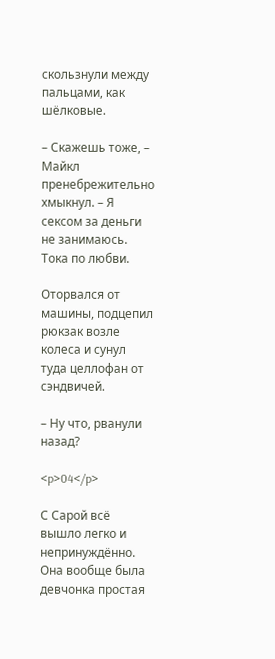скользнули между пальцами, как шёлковые.

– Скажешь тоже, – Майкл пренебрежительно хмыкнул. – Я сексом за деньги не занимаюсь. Тока по любви.

Оторвался от машины, подцепил рюкзак возле колеса и сунул туда целлофан от сэндвичей.

– Ну что, рванули назад?

<p>04</p>

С Сарой всё вышло легко и непринуждённо. Она вообще была девчонка простая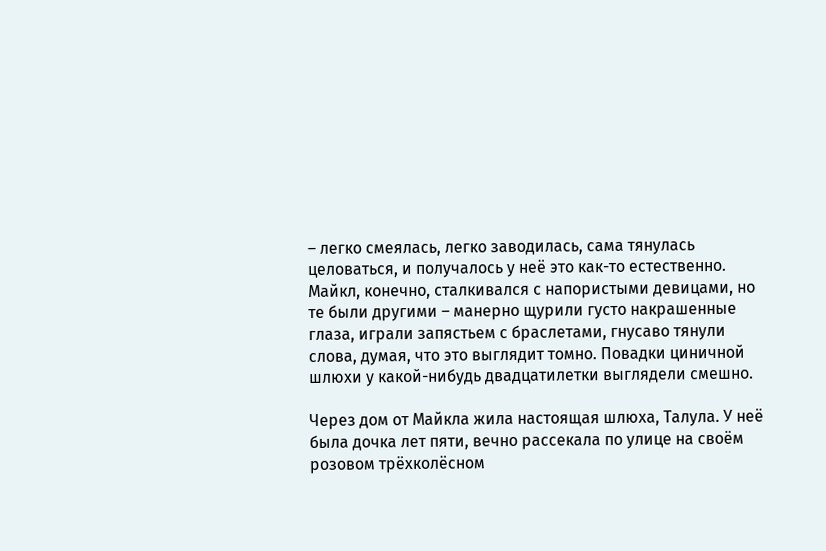– легко смеялась, легко заводилась, сама тянулась целоваться, и получалось у неё это как-то естественно. Майкл, конечно, сталкивался с напористыми девицами, но те были другими – манерно щурили густо накрашенные глаза, играли запястьем с браслетами, гнусаво тянули слова, думая, что это выглядит томно. Повадки циничной шлюхи у какой-нибудь двадцатилетки выглядели смешно.

Через дом от Майкла жила настоящая шлюха, Талула. У неё была дочка лет пяти, вечно рассекала по улице на своём розовом трёхколёсном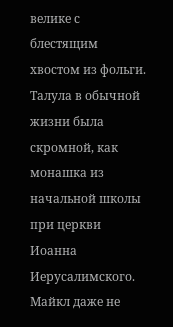велике с блестящим хвостом из фольги. Талула в обычной жизни была скромной, как монашка из начальной школы при церкви Иоанна Иерусалимского. Майкл даже не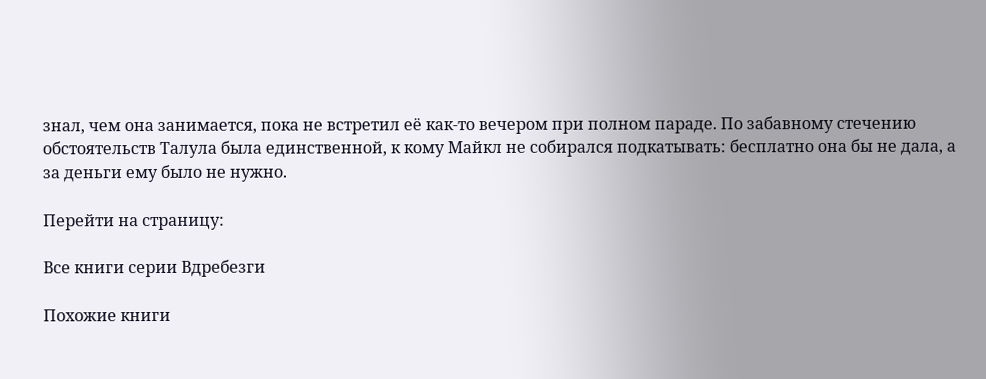знал, чем она занимается, пока не встретил её как-то вечером при полном параде. По забавному стечению обстоятельств Талула была единственной, к кому Майкл не собирался подкатывать: бесплатно она бы не дала, а за деньги ему было не нужно.

Перейти на страницу:

Все книги серии Вдребезги

Похожие книги